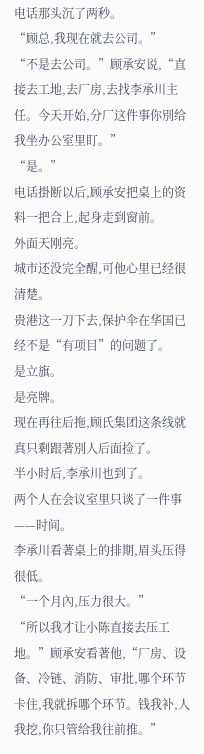电话那头沉了两秒。
“顾总,我现在就去公司。”
“不是去公司。”顾承安说,“直接去工地,去厂房,去找李承川主任。今天开始,分厂这件事你別给我坐办公室里盯。”
“是。”
电话掛断以后,顾承安把桌上的资料一把合上,起身走到窗前。
外面天刚亮。
城市还没完全醒,可他心里已经很清楚。
贵港这一刀下去,保护伞在华国已经不是“有项目”的问题了。
是立旗。
是亮牌。
现在再往后拖,顾氏集团这条线就真只剩跟著別人后面捡了。
半小时后,李承川也到了。
两个人在会议室里只谈了一件事——时间。
李承川看著桌上的排期,眉头压得很低。
“一个月內,压力很大。”
“所以我才让小陈直接去压工地。”顾承安看著他,“厂房、设备、冷链、消防、审批,哪个环节卡住,我就拆哪个环节。钱我补,人我挖,你只管给我往前推。”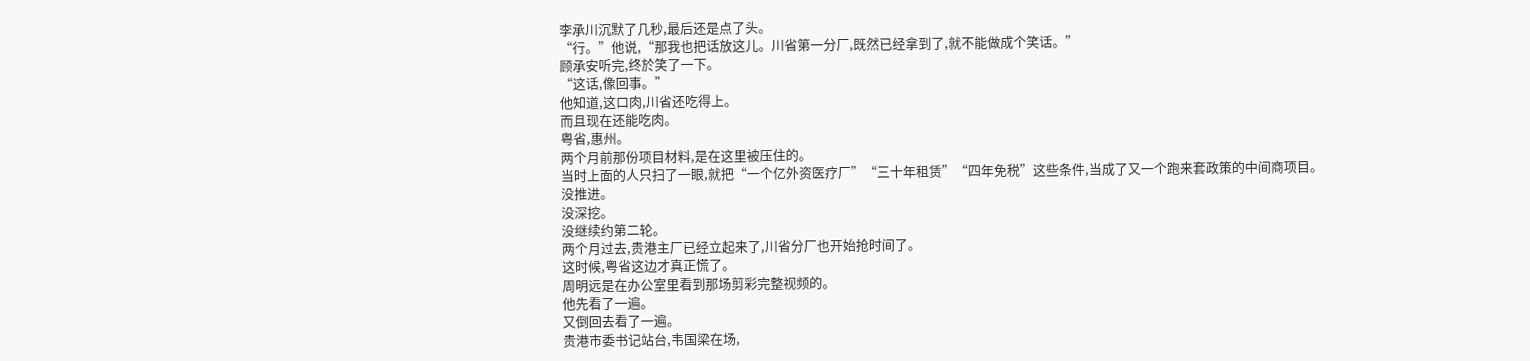李承川沉默了几秒,最后还是点了头。
“行。”他说,“那我也把话放这儿。川省第一分厂,既然已经拿到了,就不能做成个笑话。”
顾承安听完,终於笑了一下。
“这话,像回事。”
他知道,这口肉,川省还吃得上。
而且现在还能吃肉。
粤省,惠州。
两个月前那份项目材料,是在这里被压住的。
当时上面的人只扫了一眼,就把“一个亿外资医疗厂”“三十年租赁”“四年免税”这些条件,当成了又一个跑来套政策的中间商项目。
没推进。
没深挖。
没继续约第二轮。
两个月过去,贵港主厂已经立起来了,川省分厂也开始抢时间了。
这时候,粤省这边才真正慌了。
周明远是在办公室里看到那场剪彩完整视频的。
他先看了一遍。
又倒回去看了一遍。
贵港市委书记站台,韦国梁在场,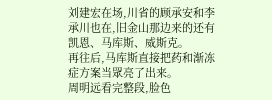刘建宏在场,川省的顾承安和李承川也在,旧金山那边来的还有凯恩、马库斯、威斯克。
再往后,马库斯直接把药和渐冻症方案当眾亮了出来。
周明远看完整段,脸色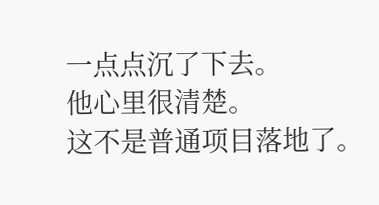一点点沉了下去。
他心里很清楚。
这不是普通项目落地了。